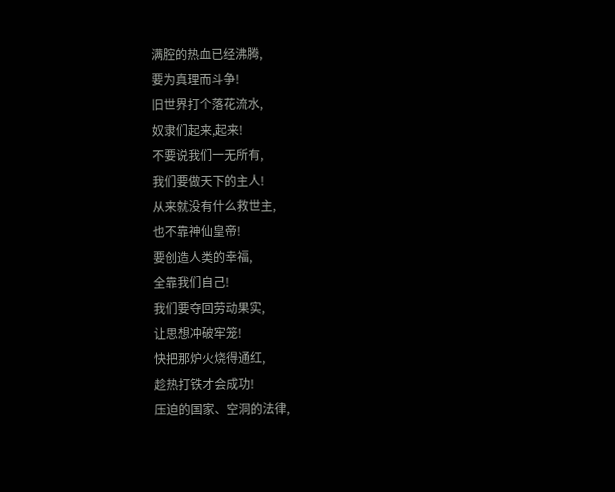满腔的热血已经沸腾,
要为真理而斗争!
旧世界打个落花流水,
奴隶们起来,起来!
不要说我们一无所有,
我们要做天下的主人!
从来就没有什么救世主,
也不靠神仙皇帝!
要创造人类的幸福,
全靠我们自己!
我们要夺回劳动果实,
让思想冲破牢笼!
快把那炉火烧得通红,
趁热打铁才会成功!
压迫的国家、空洞的法律,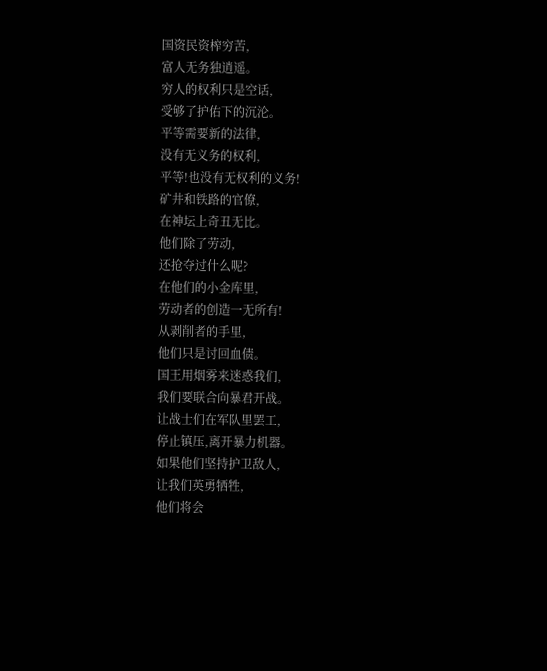国资民资榨穷苦,
富人无务独逍遥。
穷人的权利只是空话,
受够了护佑下的沉沦。
平等需要新的法律,
没有无义务的权利,
平等!也没有无权利的义务!
矿井和铁路的官僚,
在神坛上奇丑无比。
他们除了劳动,
还抢夺过什么呢?
在他们的小金库里,
劳动者的创造一无所有!
从剥削者的手里,
他们只是讨回血债。
国王用烟雾来迷惑我们,
我们要联合向暴君开战。
让战士们在军队里罢工,
停止镇压,离开暴力机器。
如果他们坚持护卫敌人,
让我们英勇牺牲,
他们将会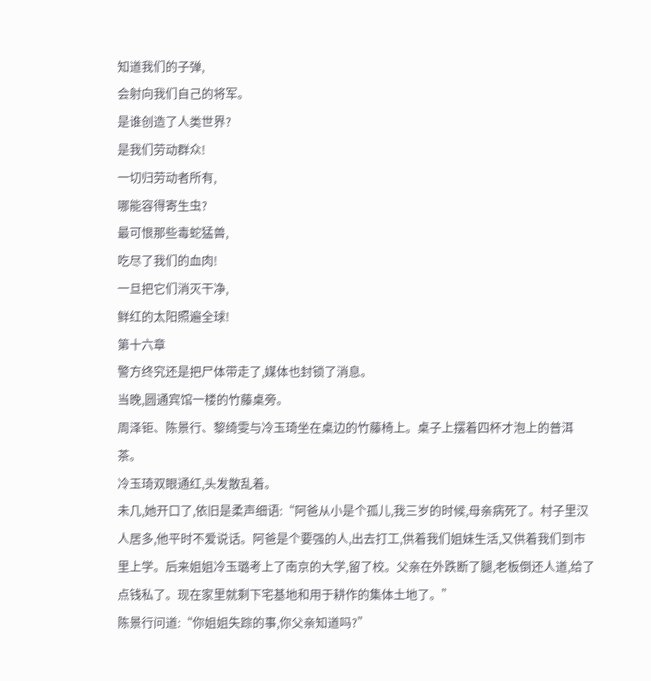知道我们的子弹,
会射向我们自己的将军。
是谁创造了人类世界?
是我们劳动群众!
一切归劳动者所有,
哪能容得寄生虫?
最可恨那些毒蛇猛兽,
吃尽了我们的血肉!
一旦把它们消灭干净,
鲜红的太阳照遍全球!
第十六章
警方终究还是把尸体带走了,媒体也封锁了消息。
当晚,圆通宾馆一楼的竹藤桌旁。
周泽钜、陈景行、黎绮雯与冷玉琦坐在桌边的竹藤椅上。桌子上摆着四杯才泡上的普洱茶。
冷玉琦双眼通红,头发散乱着。
未几,她开口了,依旧是柔声细语:“阿爸从小是个孤儿,我三岁的时候,母亲病死了。村子里汉人居多,他平时不爱说话。阿爸是个要强的人,出去打工,供着我们姐妹生活,又供着我们到市里上学。后来姐姐冷玉璐考上了南京的大学,留了校。父亲在外跌断了腿,老板倒还人道,给了点钱私了。现在家里就剩下宅基地和用于耕作的集体土地了。”
陈景行问道:“你姐姐失踪的事,你父亲知道吗?”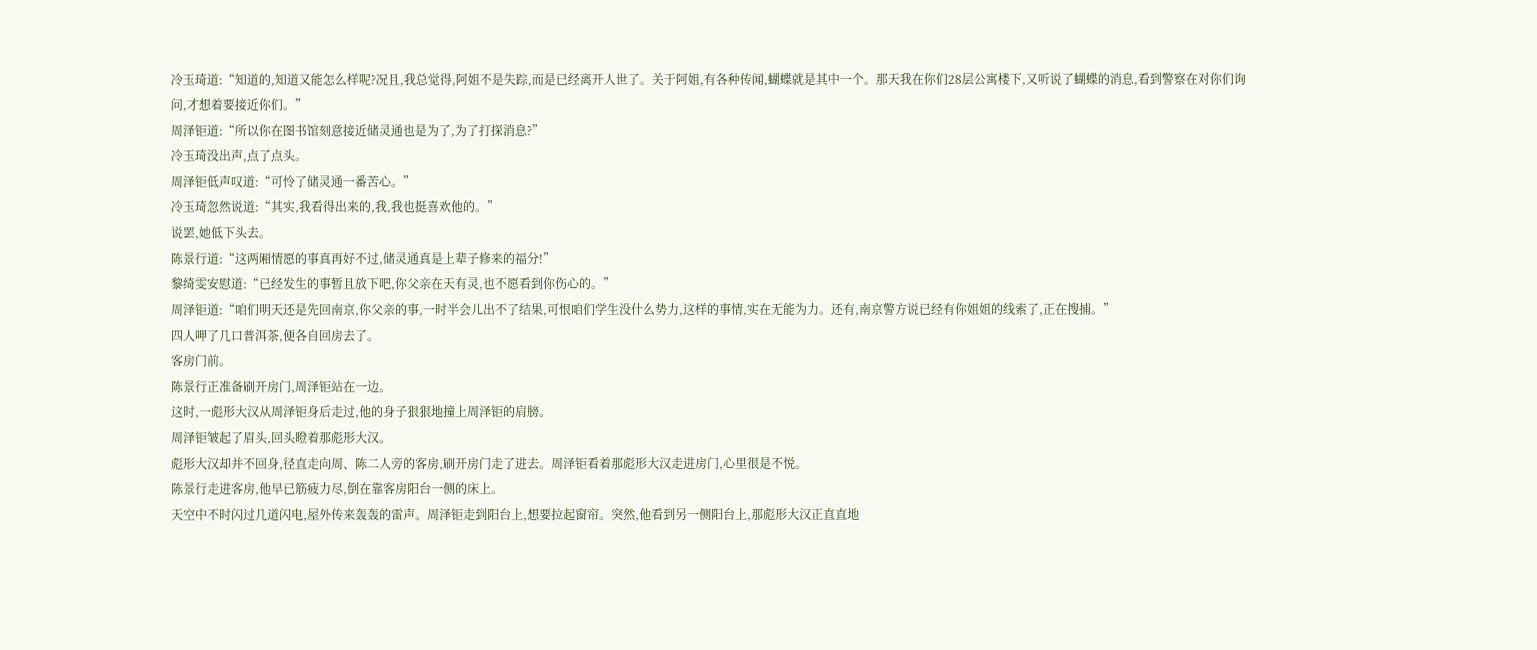冷玉琦道:“知道的,知道又能怎么样呢?况且,我总觉得,阿姐不是失踪,而是已经离开人世了。关于阿姐,有各种传闻,蝴蝶就是其中一个。那天我在你们28层公寓楼下,又听说了蝴蝶的消息,看到警察在对你们询问,才想着要接近你们。”
周泽钜道:“所以你在图书馆刻意接近储灵通也是为了,为了打探消息?”
冷玉琦没出声,点了点头。
周泽钜低声叹道:“可怜了储灵通一番苦心。”
冷玉琦忽然说道:“其实,我看得出来的,我,我也挺喜欢他的。”
说罢,她低下头去。
陈景行道:“这两厢情愿的事真再好不过,储灵通真是上辈子修来的福分!”
黎绮雯安慰道:“已经发生的事暂且放下吧,你父亲在天有灵,也不愿看到你伤心的。”
周泽钜道:“咱们明天还是先回南京,你父亲的事,一时半会儿出不了结果,可恨咱们学生没什么势力,这样的事情,实在无能为力。还有,南京警方说已经有你姐姐的线索了,正在搜捕。”
四人呷了几口普洱茶,便各自回房去了。
客房门前。
陈景行正准备刷开房门,周泽钜站在一边。
这时,一彪形大汉从周泽钜身后走过,他的身子狠狠地撞上周泽钜的肩膀。
周泽钜皱起了眉头,回头瞪着那彪形大汉。
彪形大汉却并不回身,径直走向周、陈二人旁的客房,刷开房门走了进去。周泽钜看着那彪形大汉走进房门,心里很是不悦。
陈景行走进客房,他早已筋疲力尽,倒在靠客房阳台一侧的床上。
天空中不时闪过几道闪电,屋外传来轰轰的雷声。周泽钜走到阳台上,想要拉起窗帘。突然,他看到另一侧阳台上,那彪形大汉正直直地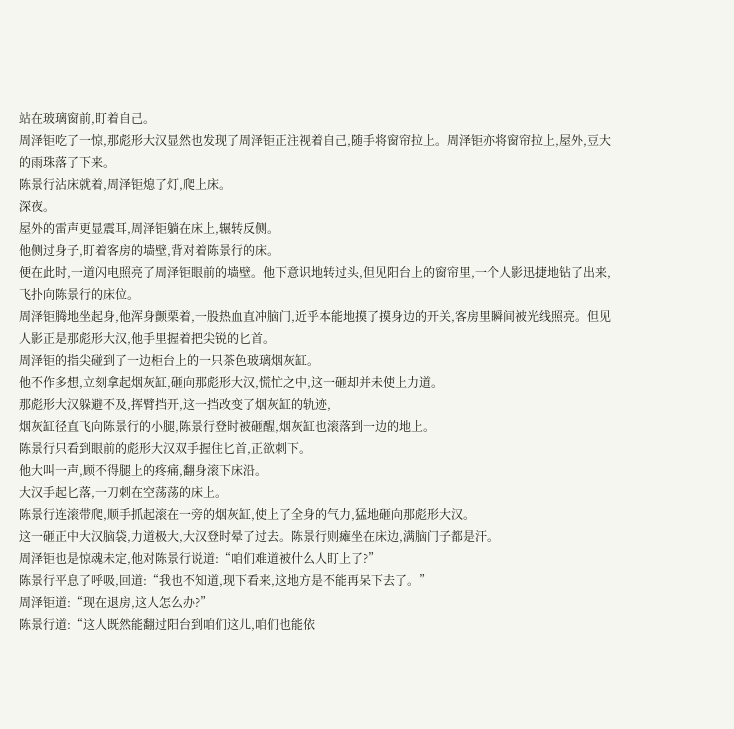站在玻璃窗前,盯着自己。
周泽钜吃了一惊,那彪形大汉显然也发现了周泽钜正注视着自己,随手将窗帘拉上。周泽钜亦将窗帘拉上,屋外,豆大的雨珠落了下来。
陈景行沾床就着,周泽钜熄了灯,爬上床。
深夜。
屋外的雷声更显震耳,周泽钜躺在床上,辗转反侧。
他侧过身子,盯着客房的墙壁,背对着陈景行的床。
便在此时,一道闪电照亮了周泽钜眼前的墙壁。他下意识地转过头,但见阳台上的窗帘里,一个人影迅捷地钻了出来,飞扑向陈景行的床位。
周泽钜腾地坐起身,他浑身颤栗着,一股热血直冲脑门,近乎本能地摸了摸身边的开关,客房里瞬间被光线照亮。但见人影正是那彪形大汉,他手里握着把尖锐的匕首。
周泽钜的指尖碰到了一边柜台上的一只茶色玻璃烟灰缸。
他不作多想,立刻拿起烟灰缸,砸向那彪形大汉,慌忙之中,这一砸却并未使上力道。
那彪形大汉躲避不及,挥臂挡开,这一挡改变了烟灰缸的轨迹,
烟灰缸径直飞向陈景行的小腿,陈景行登时被砸醒,烟灰缸也滚落到一边的地上。
陈景行只看到眼前的彪形大汉双手握住匕首,正欲刺下。
他大叫一声,顾不得腿上的疼痛,翻身滚下床沿。
大汉手起匕落,一刀刺在空荡荡的床上。
陈景行连滚带爬,顺手抓起滚在一旁的烟灰缸,使上了全身的气力,猛地砸向那彪形大汉。
这一砸正中大汉脑袋,力道极大,大汉登时晕了过去。陈景行则瘫坐在床边,满脑门子都是汗。
周泽钜也是惊魂未定,他对陈景行说道:“咱们难道被什么人盯上了?”
陈景行平息了呼吸,回道:“我也不知道,现下看来,这地方是不能再呆下去了。”
周泽钜道:“现在退房,这人怎么办?”
陈景行道:“这人既然能翻过阳台到咱们这儿,咱们也能依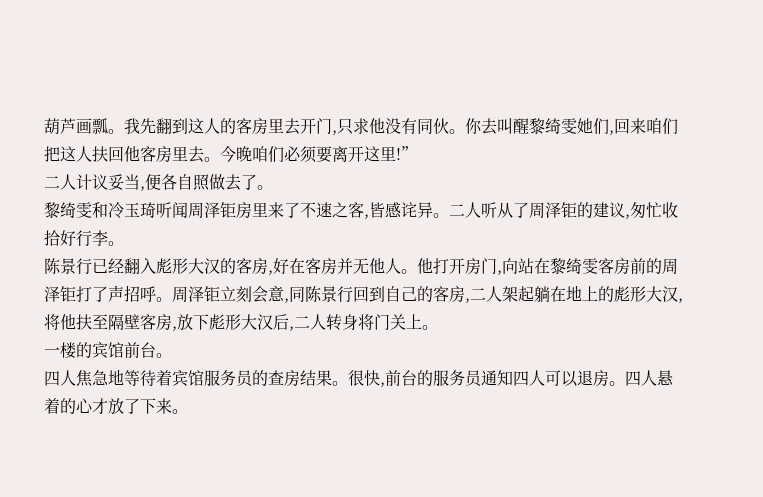葫芦画瓢。我先翻到这人的客房里去开门,只求他没有同伙。你去叫醒黎绮雯她们,回来咱们把这人扶回他客房里去。今晚咱们必须要离开这里!”
二人计议妥当,便各自照做去了。
黎绮雯和冷玉琦听闻周泽钜房里来了不速之客,皆感诧异。二人听从了周泽钜的建议,匆忙收拾好行李。
陈景行已经翻入彪形大汉的客房,好在客房并无他人。他打开房门,向站在黎绮雯客房前的周泽钜打了声招呼。周泽钜立刻会意,同陈景行回到自己的客房,二人架起躺在地上的彪形大汉,将他扶至隔壁客房,放下彪形大汉后,二人转身将门关上。
一楼的宾馆前台。
四人焦急地等待着宾馆服务员的查房结果。很快,前台的服务员通知四人可以退房。四人悬着的心才放了下来。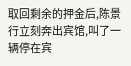取回剩余的押金后,陈景行立刻奔出宾馆,叫了一辆停在宾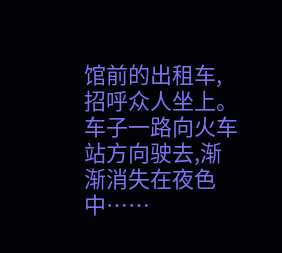馆前的出租车,招呼众人坐上。
车子一路向火车站方向驶去,渐渐消失在夜色中……